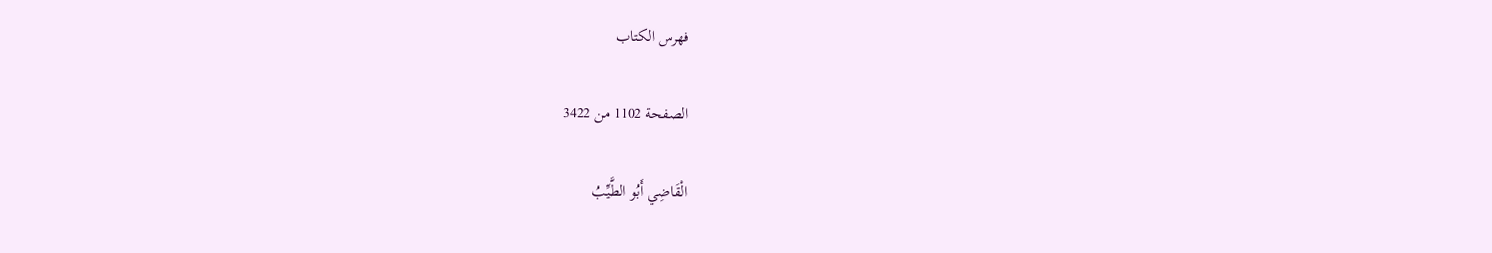فهرس الكتاب

الصفحة 1102 من 3422

الْقَاضِي أَبُو الطَّيِّبُ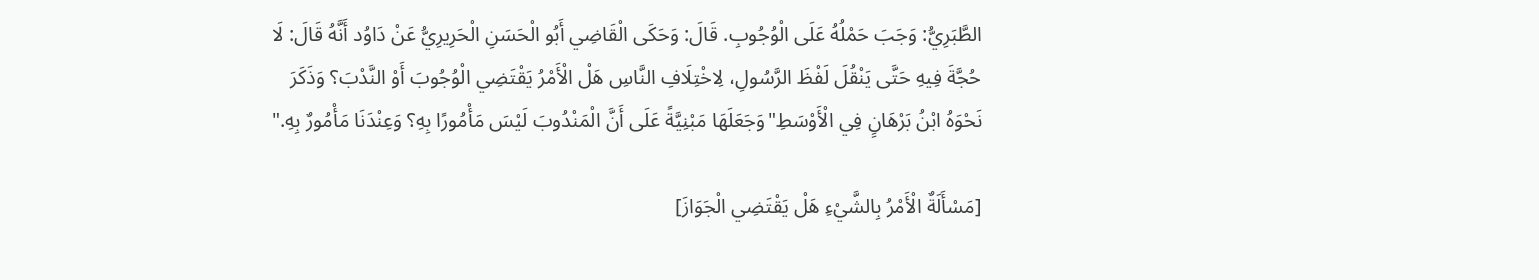الطَّبَرِيُّ: وَجَبَ حَمْلُهُ عَلَى الْوُجُوبِ. قَالَ: وَحَكَى الْقَاضِي أَبُو الْحَسَنِ الْحَرِيرِيُّ عَنْ دَاوُد أَنَّهُ قَالَ: لَا حُجَّةَ فِيهِ حَتَّى يَنْقُلَ لَفْظَ الرَّسُولِ، لِاخْتِلَافِ النَّاسِ هَلْ الْأَمْرُ يَقْتَضِي الْوُجُوبَ أَوْ النَّدْبَ؟ وَذَكَرَ نَحْوَهُ ابْنُ بَرْهَانٍ فِي الْأَوْسَطِ"وَجَعَلَهَا مَبْنِيَّةً عَلَى أَنَّ الْمَنْدُوبَ لَيْسَ مَأْمُورًا بِهِ؟ وَعِنْدَنَا مَأْمُورٌ بِهِ."

[مَسْأَلَةٌ الْأَمْرُ بِالشَّيْءِ هَلْ يَقْتَضِي الْجَوَازَ]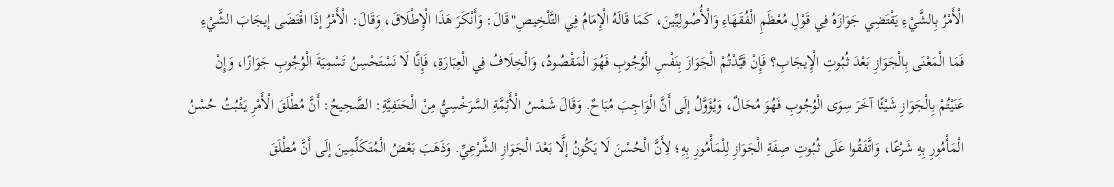الْأَمْرُ بِالشَّيْءِ يَقْتَضِي جَوَازَهُ فِي قَوْلِ مُعْظَمِ الْفُقَهَاءِ وَالْأُصُولِيِّينَ، كَمَا قَالَهُ الْإِمَامُ فِي التَّلْخِيصِ"قَالَ: وَأَنْكَرَ هَذَا الْإِطْلَاقَ، وَقَالَ: الْأَمْرُ إذَا اقْتَضَى إيجَابَ الشَّيْءِ فَمَا الْمَعْنَى بِالْجَوَازِ بَعْدَ ثُبُوتِ الْإِيجَابِ؟ فَإِنْ قَيَّدْتُمْ الْجَوَازَ بِنَفْسِ الْوُجُوبِ فَهُوَ الْمَقْصُودُ، وَالْخِلَافُ فِي الْعِبَارَةِ، فَإِنَّا لَا نَسْتَحْسِنُ تَسْمِيَةَ الْوُجُوبِ جَوَازًا، وَإِنْ عَنَيْتُمْ بِالْجَوَازِ شَيْئًا آخَرَ سِوَى الْوُجُوبِ فَهُوَ مُحَالٌ، وَيُؤَوَّلُ إلَى أَنَّ الْوَاجِبَ مُبَاحٌ. وَقَالَ شَمْسُ الْأَئِمَّةِ السَّرَخْسِيُّ مِنْ الْحَنَفِيَّةِ: الصَّحِيحُ: أَنَّ مُطْلَقَ الْأَمْرِ يَثْبُتُ حُسْنُ الْمَأْمُورِ بِهِ شَرْعًا، وَاتَّفَقُوا عَلَى ثُبُوتِ صِفَةِ الْجَوَازِ لِلْمَأْمُورِ بِهِ؛ لِأَنَّ الْحُسْنَ لَا يَكُونُ إلَّا بَعْدَ الْجَوَازِ الشَّرْعِيِّ. وَذَهَبَ بَعْضُ الْمُتَكَلِّمِينَ إلَى أَنَّ مُطْلَقَ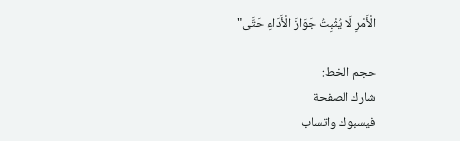الْأَمْرِ لَا يُثْبِتُ جَوَازَ الْأَدَاءِ حَتَّى"

حجم الخط:
شارك الصفحة
فيسبوك واتساب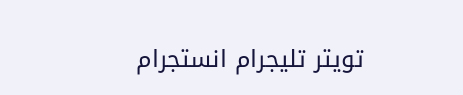تويتر تليجرام انستجرام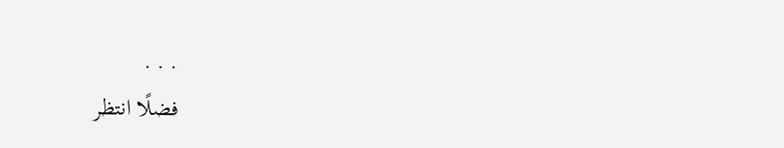. . .
فضلًا انتظر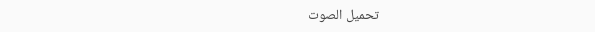تحميل الصوت